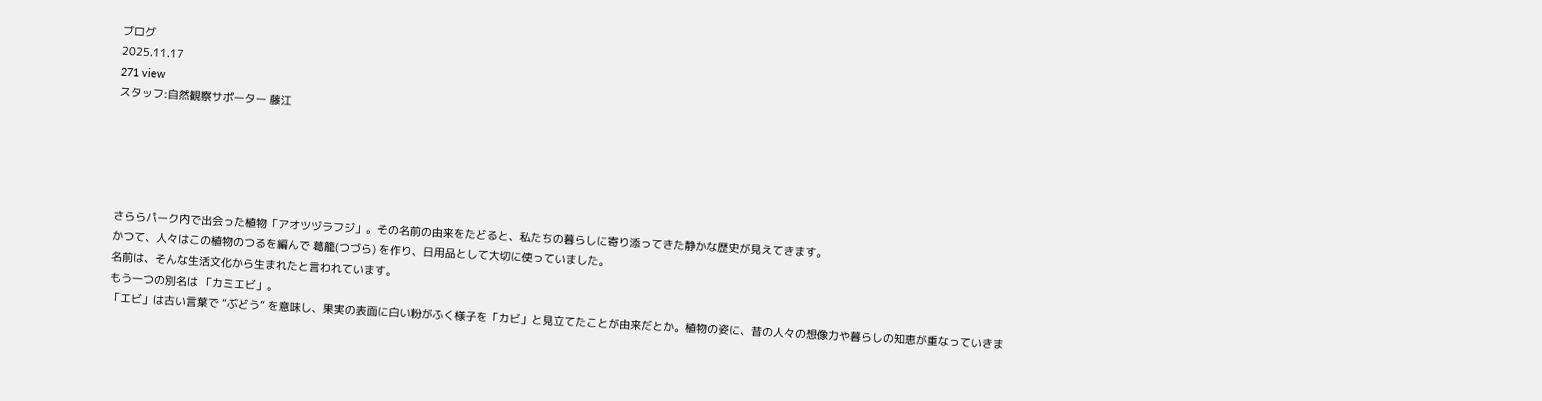ブログ
2025.11.17
271 view
スタッフ:自然観察サポーター 藤江





さららパーク内で出会った植物「アオツヅラフジ」。その名前の由来をたどると、私たちの暮らしに寄り添ってきた静かな歴史が見えてきます。
かつて、人々はこの植物のつるを編んで 葛籠(つづら) を作り、日用品として大切に使っていました。
名前は、そんな生活文化から生まれたと言われています。
もう一つの別名は 「カミエビ」。
「エビ」は古い言葉で “ぶどう” を意味し、果実の表面に白い粉がふく様子を「カビ」と見立てたことが由来だとか。植物の姿に、昔の人々の想像力や暮らしの知恵が重なっていきま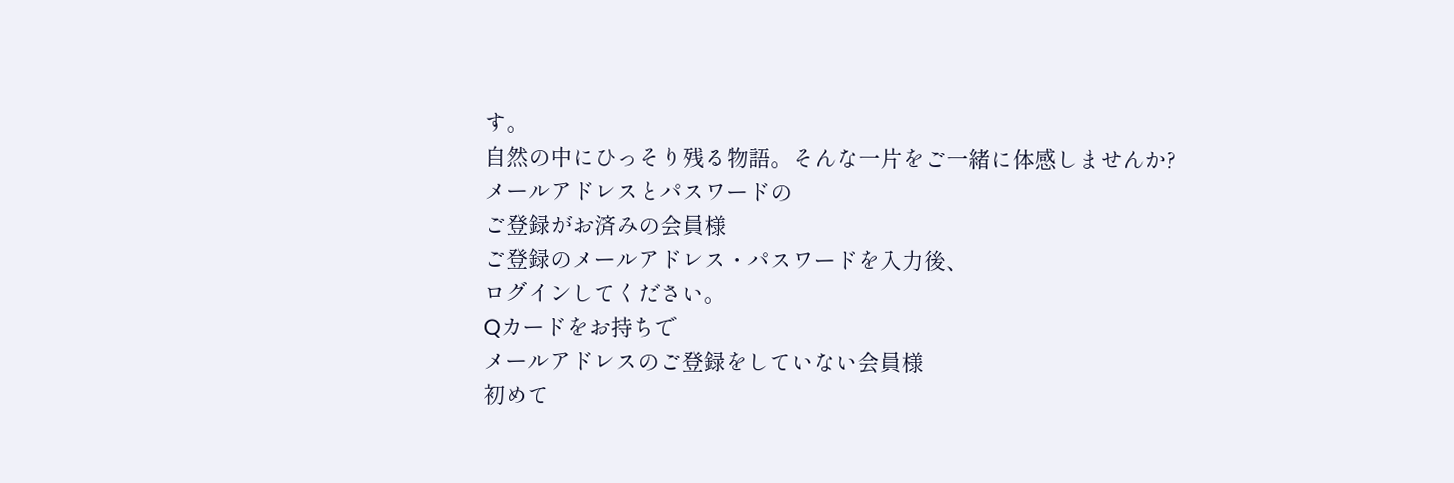す。
自然の中にひっそり残る物語。そんな一片をご一緒に体感しませんか?
メールアドレスとパスワードの
ご登録がお済みの会員様
ご登録のメールアドレス・パスワードを入力後、
ログインしてください。
Qカードをお持ちで
メールアドレスのご登録をしていない会員様
初めて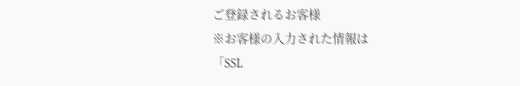ご登録されるお客様
※お客様の入力された情報は
「SSL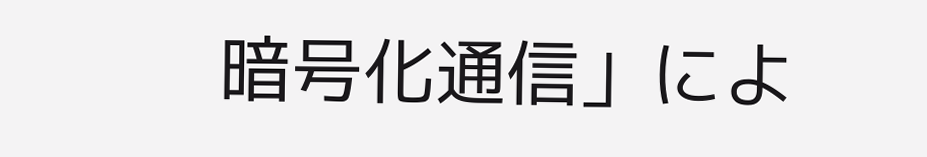暗号化通信」によ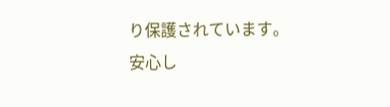り保護されています。
安心し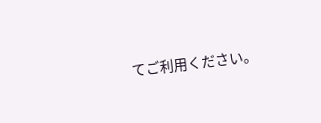てご利用ください。